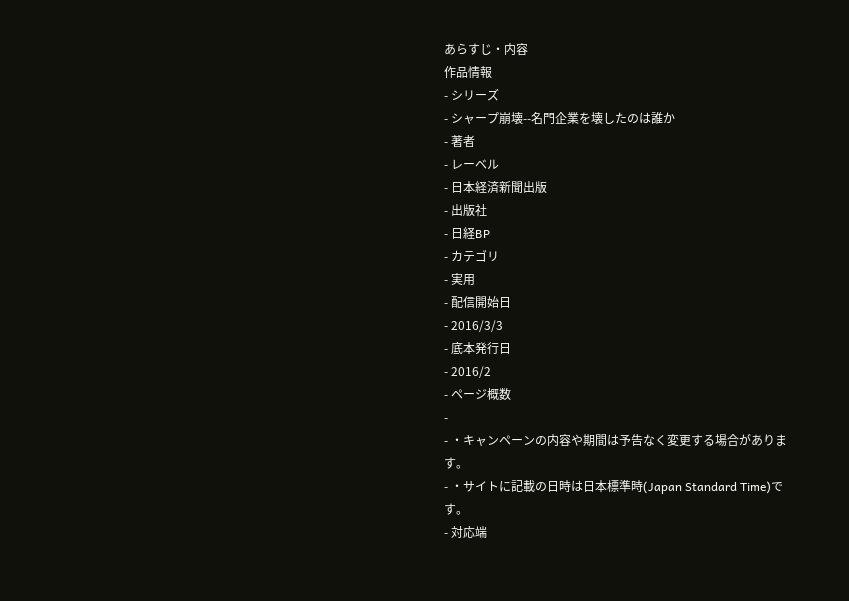あらすじ・内容
作品情報
- シリーズ
- シャープ崩壊--名門企業を壊したのは誰か
- 著者
- レーベル
- 日本経済新聞出版
- 出版社
- 日経BP
- カテゴリ
- 実用
- 配信開始日
- 2016/3/3
- 底本発行日
- 2016/2
- ページ概数
-
- ・キャンペーンの内容や期間は予告なく変更する場合があります。
- ・サイトに記載の日時は日本標準時(Japan Standard Time)です。
- 対応端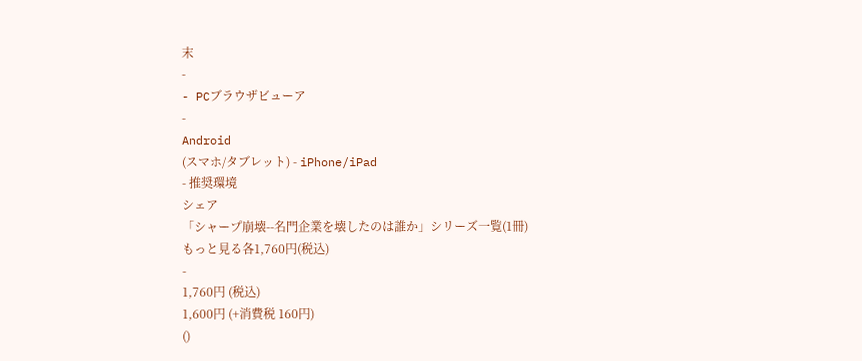末
-
- PCブラウザビューア
-
Android
(スマホ/タブレット) - iPhone/iPad
- 推奨環境
シェア
「シャープ崩壊--名門企業を壊したのは誰か」シリーズ一覧(1冊)
もっと見る各1,760円(税込)
-
1,760円 (税込)
1,600円 (+消費税 160円)
()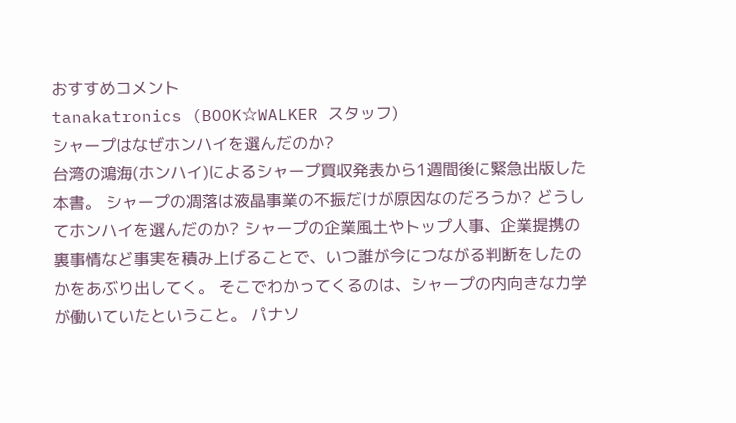おすすめコメント
tanakatronics (BOOK☆WALKER スタッフ)
シャープはなぜホンハイを選んだのか?
台湾の鴻海(ホンハイ)によるシャープ買収発表から1週間後に緊急出版した本書。 シャープの凋落は液晶事業の不振だけが原因なのだろうか? どうしてホンハイを選んだのか? シャープの企業風土やトップ人事、企業提携の裏事情など事実を積み上げることで、いつ誰が今につながる判断をしたのかをあぶり出してく。 そこでわかってくるのは、シャープの内向きな力学が働いていたということ。 パナソ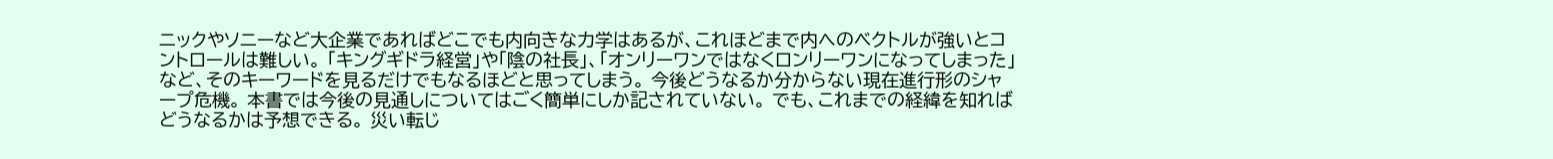ニックやソニーなど大企業であればどこでも内向きな力学はあるが、これほどまで内へのベクトルが強いとコントロールは難しい。 「キングギドラ経営」や「陰の社長」、「オンリーワンではなくロンリーワンになってしまった」など、そのキーワードを見るだけでもなるほどと思ってしまう。 今後どうなるか分からない現在進行形のシャープ危機。 本書では今後の見通しについてはごく簡単にしか記されていない。 でも、これまでの経緯を知ればどうなるかは予想できる。 災い転じ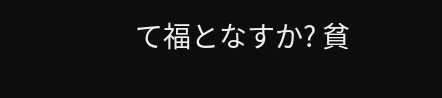て福となすか? 貧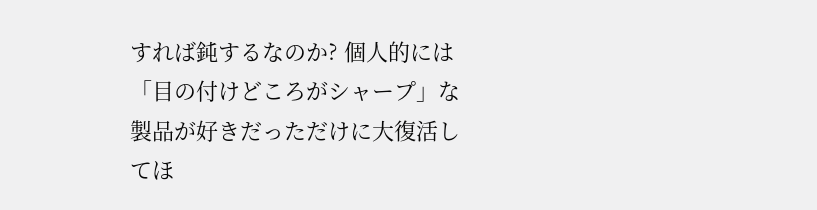すれば鈍するなのか? 個人的には「目の付けどころがシャープ」な製品が好きだっただけに大復活してほ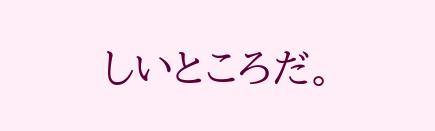しいところだ。